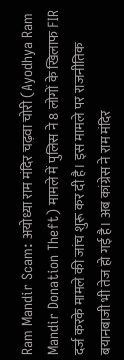Ram Mandir Scam: अयोध्या राम मंदिर चढ़वा चोरी (Ayodhya Ram Mandir Donation Theft) मामले में पुलिस ने 8 लोगों के खिलाफ FIR दर्ज करके मामले की जांच शुरू कर दी है। इस मामले पर राजनीतिक बयानबाजी भी तेज हो गई है। अब कांग्रेस ने राम मंदिर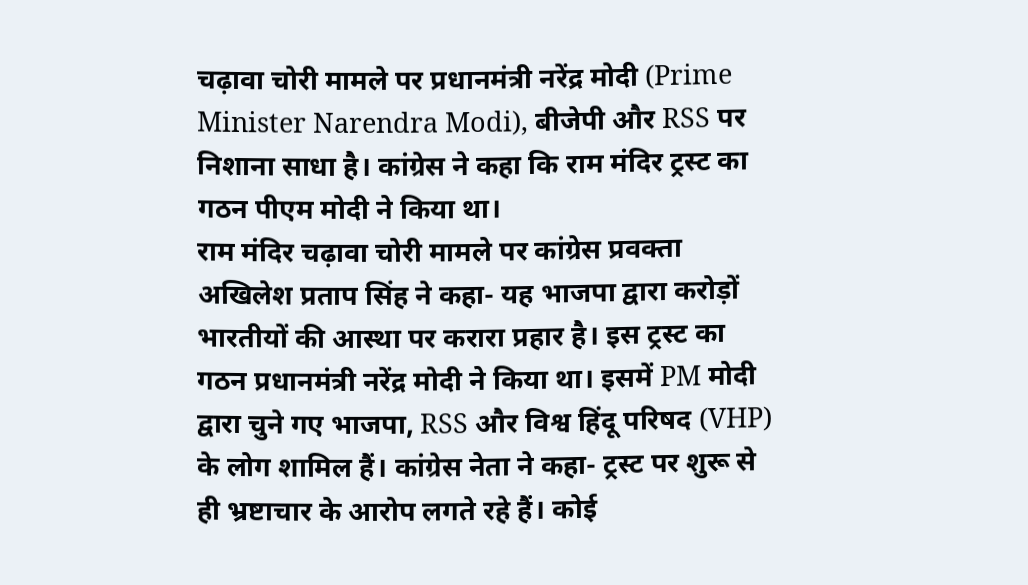चढ़ावा चोरी मामले पर प्रधानमंत्री नरेंद्र मोदी (Prime Minister Narendra Modi), बीजेपी और RSS पर निशाना साधा है। कांग्रेस ने कहा कि राम मंदिर ट्रस्ट का गठन पीएम मोदी ने किया था।
राम मंदिर चढ़ावा चोरी मामले पर कांग्रेस प्रवक्ता अखिलेश प्रताप सिंह ने कहा- यह भाजपा द्वारा करोड़ों भारतीयों की आस्था पर करारा प्रहार है। इस ट्रस्ट का गठन प्रधानमंत्री नरेंद्र मोदी ने किया था। इसमें PM मोदी द्वारा चुने गए भाजपा, RSS और विश्व हिंदू परिषद (VHP) के लोग शामिल हैं। कांग्रेस नेता ने कहा- ट्रस्ट पर शुरू से ही भ्रष्टाचार के आरोप लगते रहे हैं। कोई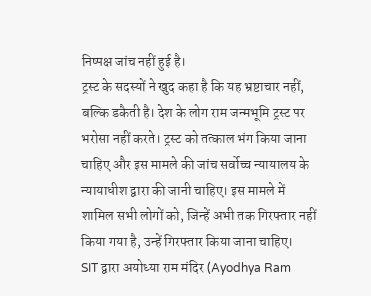निष्पक्ष जांच नहीं हुई है।
ट्रस्ट के सदस्यों ने खुद कहा है कि यह भ्रष्टाचार नहीं, बल्कि डकैती है। देश के लोग राम जन्मभूमि ट्रस्ट पर भरोसा नहीं करते। ट्रस्ट को तत्काल भंग किया जाना चाहिए और इस मामले की जांच सर्वोच्च न्यायालय के न्यायाधीश द्वारा की जानी चाहिए। इस मामले में शामिल सभी लोगों को, जिन्हें अभी तक गिरफ्तार नहीं किया गया है, उन्हें गिरफ्तार किया जाना चाहिए।
SIT द्वारा अयोध्या राम मंदिर (Ayodhya Ram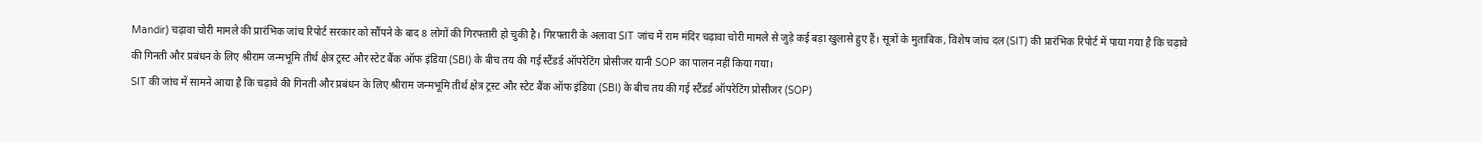Mandir) चढ़ावा चोरी मामले की प्रारंभिक जांच रिपोर्ट सरकार को सौंपने के बाद 8 लोगों की गिरफ्तारी हो चुकी है। गिरफ्तारी के अलावा SIT जांच में राम मंदिर चढ़ावा चोरी मामले से जुड़े कई बड़ा खुलासे हुए हैं। सूत्रों के मुताबिक, विशेष जांच दल (SIT) की प्रारंभिक रिपोर्ट में पाया गया है कि चढ़ावे की गिनती और प्रबंधन के लिए श्रीराम जन्मभूमि तीर्थ क्षेत्र ट्रस्ट और स्टेट बैंक ऑफ इंडिया (SBI) के बीच तय की गई स्टैंडर्ड ऑपरेटिंग प्रोसीजर यानी SOP का पालन नहीं किया गया।
SIT की जांच में सामने आया है कि चढ़ावे की गिनती और प्रबंधन के लिए श्रीराम जन्मभूमि तीर्थ क्षेत्र ट्रस्ट और स्टेट बैंक ऑफ इंडिया (SBI) के बीच तय की गई स्टैंडर्ड ऑपरेटिंग प्रोसीजर (SOP)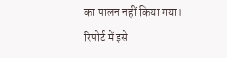का पालन नहीं किया गया। रिपोर्ट में इसे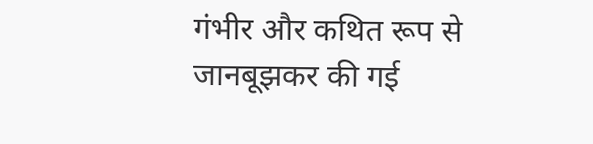गंभीर और कथित रूप से जानबूझकर की गई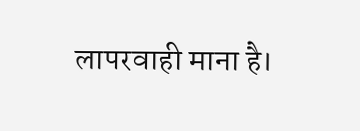लापरवाही माना है।